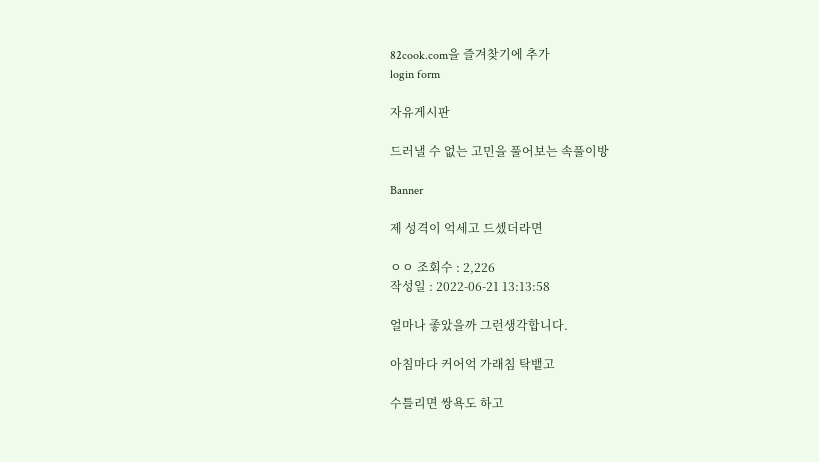82cook.com을 즐겨찾기에 추가
login form

자유게시판

드러낼 수 없는 고민을 풀어보는 속풀이방

Banner

제 성격이 억세고 드셌더라면

ㅇㅇ 조회수 : 2,226
작성일 : 2022-06-21 13:13:58

얼마나 좋았을까 그런생각합니다.

아침마다 커어억 가래침 탁뱉고

수틀리면 쌍욕도 하고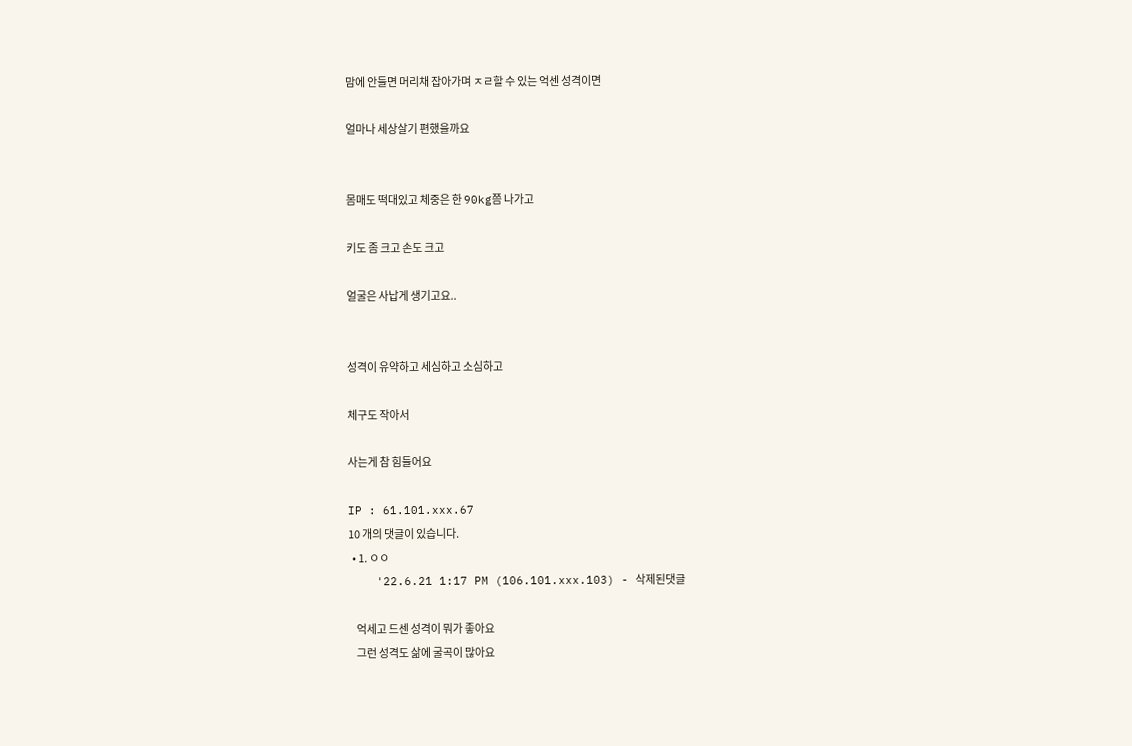맘에 안들면 머리채 잡아가며 ㅈㄹ할 수 있는 억센 성격이면

얼마나 세상살기 편했을까요


몸매도 떡대있고 체중은 한 90kg쯤 나가고

키도 좀 크고 손도 크고

얼굴은 사납게 생기고요..


성격이 유약하고 세심하고 소심하고

체구도 작아서

사는게 참 힘들어요

IP : 61.101.xxx.67
10 개의 댓글이 있습니다.
  • 1. ㅇㅇ
    '22.6.21 1:17 PM (106.101.xxx.103) - 삭제된댓글

    억세고 드센 성격이 뭐가 좋아요
    그런 성격도 삶에 굴곡이 많아요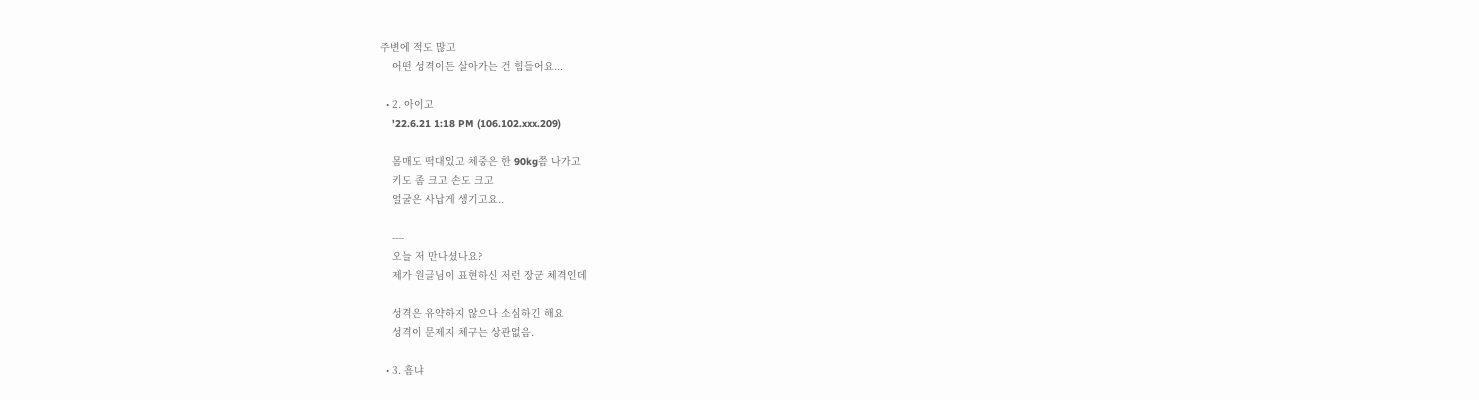주변에 적도 많고
    어떤 성격이든 살아가는 건 힘들어요...

  • 2. 아이고
    '22.6.21 1:18 PM (106.102.xxx.209)

    몸매도 떡대있고 체중은 한 90kg쯤 나가고
    키도 좀 크고 손도 크고
    얼굴은 사납게 생기고요..

    ----
    오늘 저 만나셨나요?
    제가 원글님이 표현하신 저런 장군 체격인데

    성격은 유약하지 않으나 소심하긴 해요
    성격이 문제지 체구는 상관없음.

  • 3. 흠냐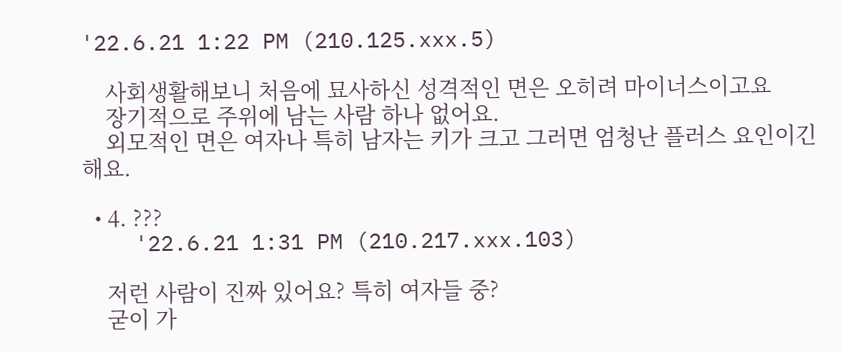'22.6.21 1:22 PM (210.125.xxx.5)

    사회생활해보니 처음에 묘사하신 성격적인 면은 오히려 마이너스이고요
    장기적으로 주위에 남는 사람 하나 없어요.
    외모적인 면은 여자나 특히 남자는 키가 크고 그러면 엄청난 플러스 요인이긴 해요.

  • 4. ???
    '22.6.21 1:31 PM (210.217.xxx.103)

    저런 사람이 진짜 있어요? 특히 여자들 중?
    굳이 가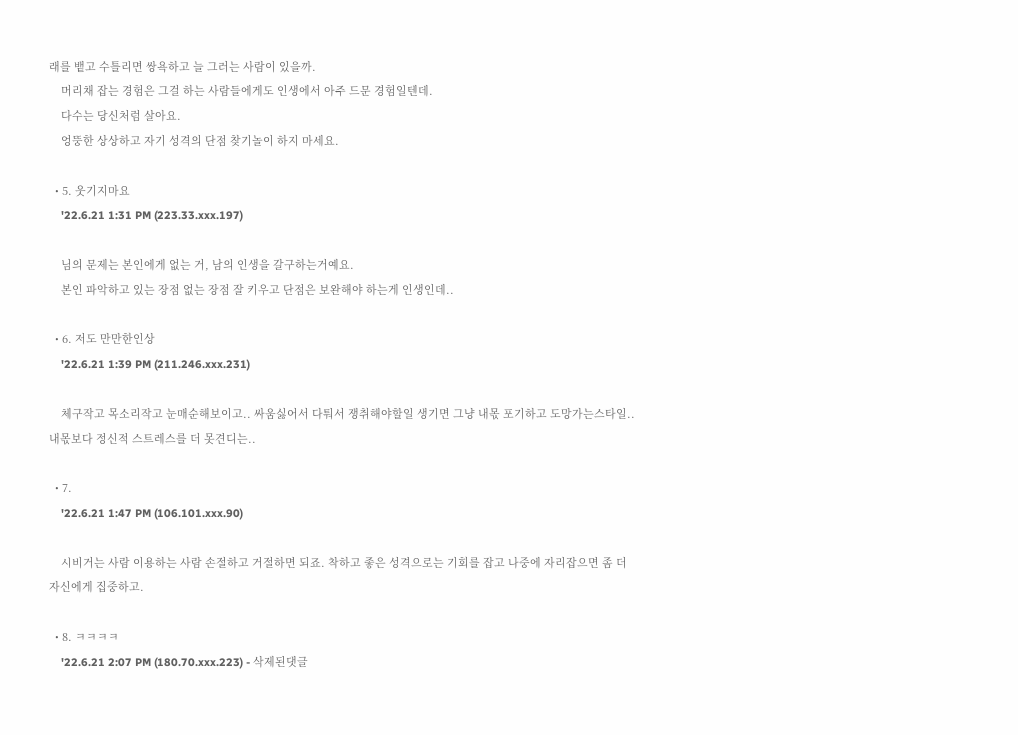래를 뱉고 수틀리면 쌍욕하고 늘 그러는 사람이 있을까.
    머리채 잡는 경험은 그걸 하는 사람들에게도 인생에서 아주 드문 경험일텐데.
    다수는 당신처럼 살아요.
    엉뚱한 상상하고 자기 성격의 단점 찾기놀이 하지 마세요.

  • 5. 웃기지마요
    '22.6.21 1:31 PM (223.33.xxx.197)

    님의 문제는 본인에게 없는 거, 남의 인생을 갈구하는거예요.
    본인 파악하고 있는 장점 없는 장점 잘 키우고 단점은 보완해야 하는게 인생인데..

  • 6. 저도 만만한인상
    '22.6.21 1:39 PM (211.246.xxx.231)

    체구작고 목소리작고 눈매순해보이고.. 싸움싫어서 다퉈서 쟁취해야할일 생기면 그냥 내몫 포기하고 도망가는스타일.. 내몫보다 정신적 스트레스를 더 못견디는..

  • 7.
    '22.6.21 1:47 PM (106.101.xxx.90)

    시비거는 사람 이용하는 사람 손절하고 거절하면 되죠. 착하고 좋은 성격으로는 기회를 잡고 나중에 자리잡으면 좀 더 자신에게 집중하고.

  • 8. ㅋㅋㅋㅋ
    '22.6.21 2:07 PM (180.70.xxx.223) - 삭제된댓글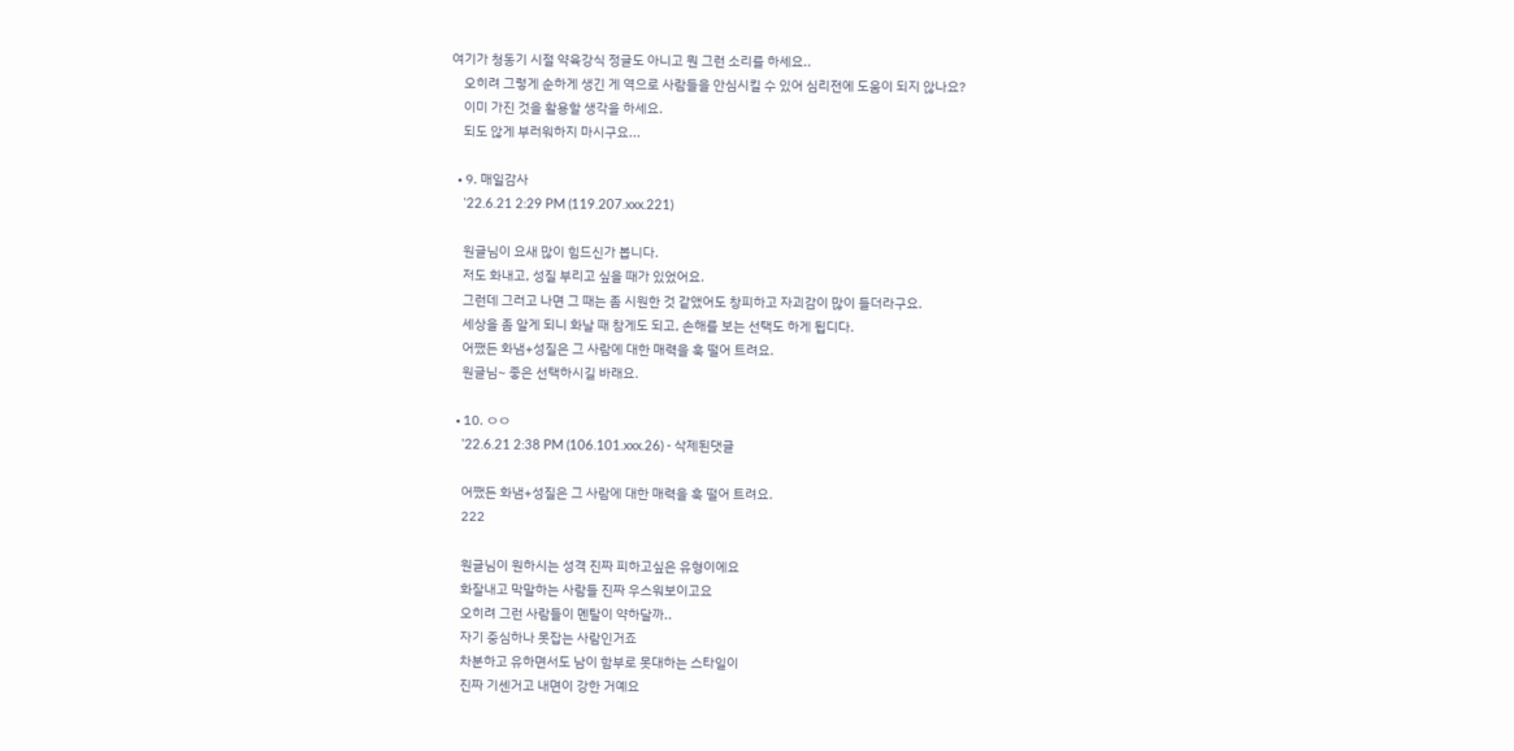여기가 청동기 시절 약육강식 정글도 아니고 뭔 그런 소리를 하세요..
    오히려 그렇게 순하게 생긴 게 역으로 사람들을 안심시킬 수 있어 심리전에 도움이 되지 않나요?
    이미 가진 것을 활용할 생각을 하세요.
    되도 않게 부러워하지 마시구요...

  • 9. 매일감사
    '22.6.21 2:29 PM (119.207.xxx.221)

    원글님이 요새 많이 힘드신가 봅니다.
    저도 화내고, 성질 부리고 싶을 때가 있었어요.
    그런데 그러고 나면 그 때는 좀 시원한 것 같앴어도 창피하고 자괴감이 많이 들더라구요.
    세상을 좀 알게 되니 화날 때 참게도 되고, 손해를 보는 선택도 하게 됩디다.
    어쨌든 화냄+성질은 그 사람에 대한 매력을 훅 떨어 트려요.
    원글님~ 좋은 선택하시길 바래요.

  • 10. ㅇㅇ
    '22.6.21 2:38 PM (106.101.xxx.26) - 삭제된댓글

    어쨌든 화냄+성질은 그 사람에 대한 매력을 훅 떨어 트려요.
    222

    원글님이 원하시는 성격 진짜 피하고싶은 유형이에요
    화잘내고 막말하는 사람들 진짜 우스워보이고요
    오히려 그런 사람들이 멘탈이 약하달까..
    자기 중심하나 못잡는 사람인거죠
    차분하고 유하면서도 남이 함부로 못대하는 스타일이
    진짜 기센거고 내면이 강한 거예요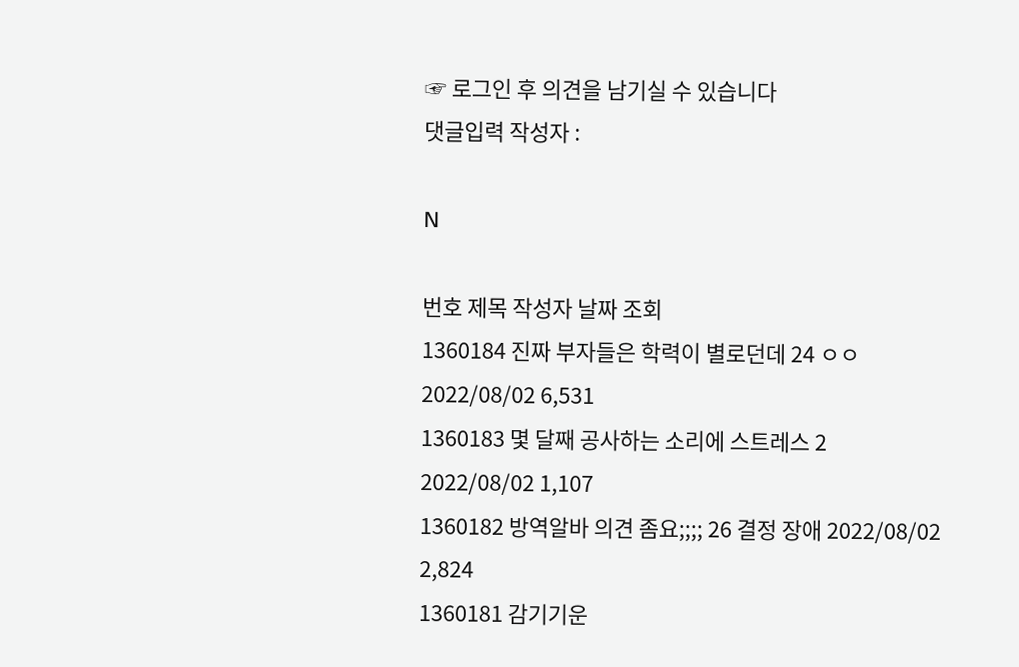☞ 로그인 후 의견을 남기실 수 있습니다
댓글입력 작성자 :

N

번호 제목 작성자 날짜 조회
1360184 진짜 부자들은 학력이 별로던데 24 ㅇㅇ 2022/08/02 6,531
1360183 몇 달째 공사하는 소리에 스트레스 2 2022/08/02 1,107
1360182 방역알바 의견 좀요;;;; 26 결정 장애 2022/08/02 2,824
1360181 감기기운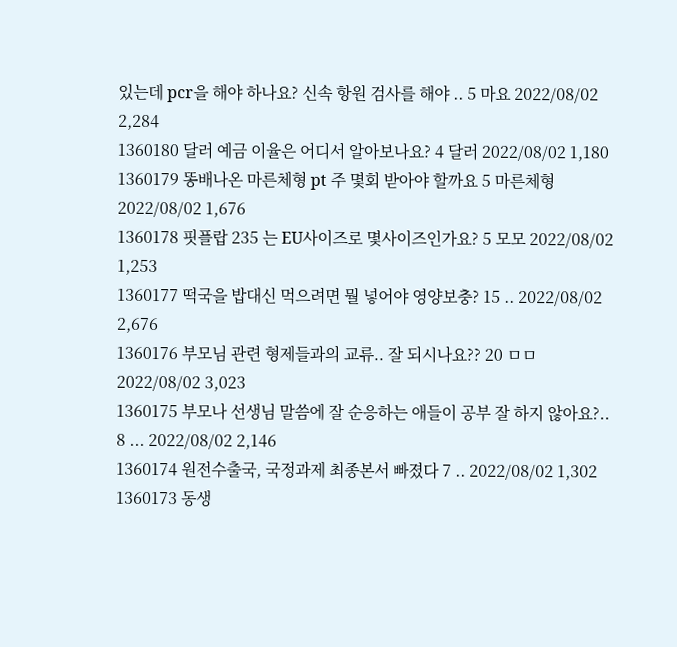있는데 pcr을 해야 하나요? 신속 항원 검사를 해야 .. 5 마요 2022/08/02 2,284
1360180 달러 예금 이율은 어디서 알아보나요? 4 달러 2022/08/02 1,180
1360179 똥배나온 마른체형 pt 주 몇회 받아야 할까요 5 마른체형 2022/08/02 1,676
1360178 핏플랍 235 는 EU사이즈로 몇사이즈인가요? 5 모모 2022/08/02 1,253
1360177 떡국을 밥대신 먹으려면 뭘 넣어야 영양보충? 15 .. 2022/08/02 2,676
1360176 부모님 관련 형제들과의 교류.. 잘 되시나요?? 20 ㅁㅁ 2022/08/02 3,023
1360175 부모나 선생님 말씀에 잘 순응하는 애들이 공부 잘 하지 않아요?.. 8 ... 2022/08/02 2,146
1360174 원전수출국, 국정과제 최종본서 빠졌다 7 .. 2022/08/02 1,302
1360173 동생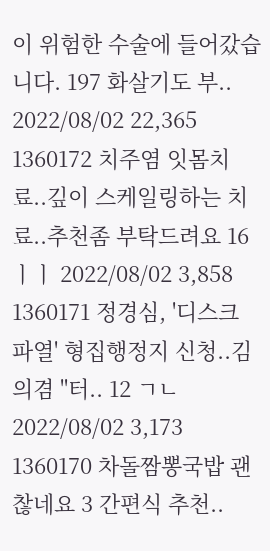이 위험한 수술에 들어갔습니다. 197 화살기도 부.. 2022/08/02 22,365
1360172 치주염 잇몸치료..깊이 스케일링하는 치료..추천좀 부탁드려요 16 ㅣㅣ 2022/08/02 3,858
1360171 정경심, '디스크 파열' 형집행정지 신청..김의겸 "터.. 12 ㄱㄴ 2022/08/02 3,173
1360170 차돌짬뽕국밥 괜찮네요 3 간편식 추천..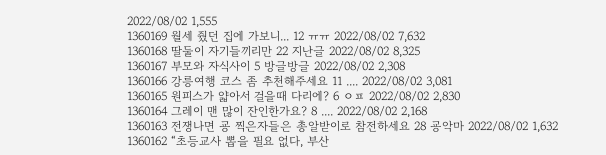2022/08/02 1,555
1360169 월세 줬던 집에 가보니... 12 ㅠㅠ 2022/08/02 7,632
1360168 딸둘이 자기들끼리만 22 지난글 2022/08/02 8,325
1360167 부모와 자식사이 5 방글방글 2022/08/02 2,308
1360166 강릉여행 코스 좀 추천해주세요 11 .... 2022/08/02 3,081
1360165 원피스가 얇아서 걸을때 다리에? 6 ㅇㅍ 2022/08/02 2,830
1360164 그레이 맨 많이 잔인한가요? 8 .... 2022/08/02 2,168
1360163 전쟁나면 굥 찍은자들은 총알받이로 참전하세요 28 굥악마 2022/08/02 1,632
1360162 “초등교사 뽑을 필요 없다, 부산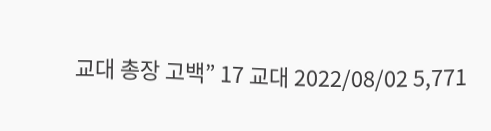교대 총장 고백” 17 교대 2022/08/02 5,771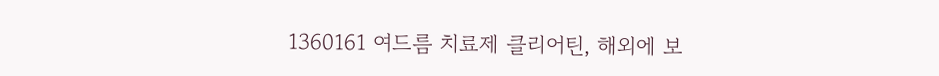1360161 여드름 치료제 클리어틴, 해외에 보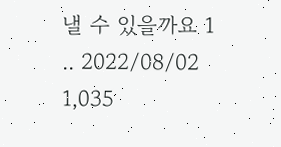낼 수 있을까요 1 .. 2022/08/02 1,035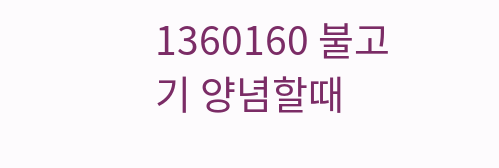1360160 불고기 양념할때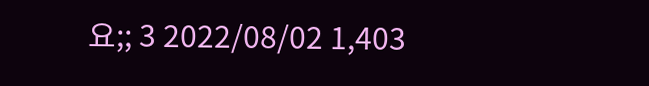요;; 3 2022/08/02 1,403